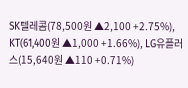SK텔레콤(78,500원 ▲2,100 +2.75%), KT(61,400원 ▲1,000 +1.66%), LG유플러스(15,640원 ▲110 +0.71%)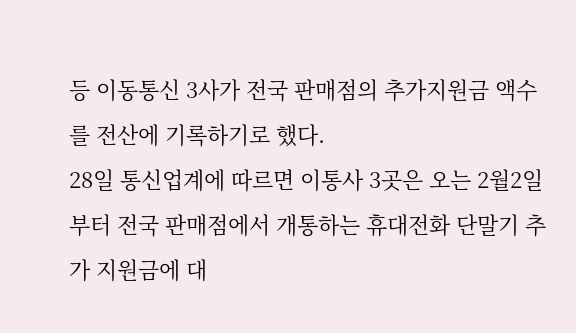등 이동통신 3사가 전국 판매점의 추가지원금 액수를 전산에 기록하기로 했다.
28일 통신업계에 따르면 이통사 3곳은 오는 2월2일부터 전국 판매점에서 개통하는 휴대전화 단말기 추가 지원금에 대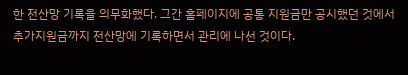한 전산망 기록을 의무화했다. 그간 홈페이지에 공통 지원금만 공시했던 것에서 추가지원금까지 전산망에 기록하면서 관리에 나선 것이다.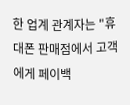한 업계 관계자는 "휴대폰 판매점에서 고객에게 페이백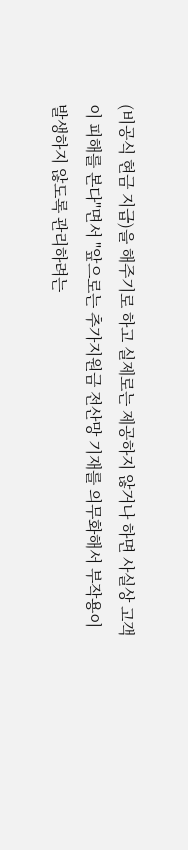(비공식 현금 지급)을 해주기로 하고 실제로는 제공하지 않거나 하면 사실상 고객이 피해를 본다"면서 "앞으로는 추가지원금 전산망 기재를 의무화해서 부작용이 발생하지 않도록 관리하려는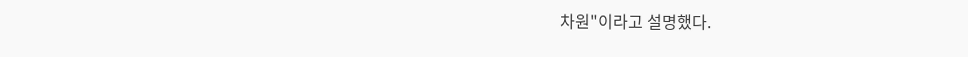차원"이라고 설명했다.